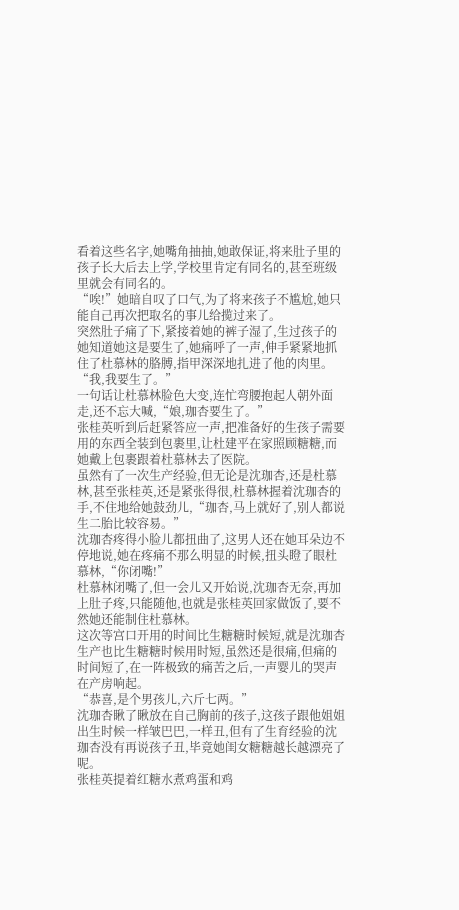看着这些名字,她嘴角抽抽,她敢保证,将来肚子里的孩子长大后去上学,学校里肯定有同名的,甚至班级里就会有同名的。
“唉!”她暗自叹了口气,为了将来孩子不尴尬,她只能自己再次把取名的事儿给揽过来了。
突然肚子痛了下,紧接着她的裤子湿了,生过孩子的她知道她这是要生了,她痛呼了一声,伸手紧紧地抓住了杜慕林的胳膊,指甲深深地扎进了他的肉里。
“我,我要生了。”
一句话让杜慕林脸色大变,连忙弯腰抱起人朝外面走,还不忘大喊,“娘,珈杏要生了。”
张桂英听到后赶紧答应一声,把准备好的生孩子需要用的东西全装到包裹里,让杜建平在家照顾糖糖,而她戴上包裹跟着杜慕林去了医院。
虽然有了一次生产经验,但无论是沈珈杏,还是杜慕林,甚至张桂英,还是紧张得很,杜慕林握着沈珈杏的手,不住地给她鼓劲儿,“珈杏,马上就好了,别人都说生二胎比较容易。”
沈珈杏疼得小脸儿都扭曲了,这男人还在她耳朵边不停地说,她在疼痛不那么明显的时候,扭头瞪了眼杜慕林,“你闭嘴!”
杜慕林闭嘴了,但一会儿又开始说,沈珈杏无奈,再加上肚子疼,只能随他,也就是张桂英回家做饭了,要不然她还能制住杜慕林。
这次等宫口开用的时间比生糖糖时候短,就是沈珈杏生产也比生糖糖时候用时短,虽然还是很痛,但痛的时间短了,在一阵极致的痛苦之后,一声婴儿的哭声在产房响起。
“恭喜,是个男孩儿,六斤七两。”
沈珈杏瞅了瞅放在自己胸前的孩子,这孩子跟他姐姐出生时候一样皱巴巴,一样丑,但有了生育经验的沈珈杏没有再说孩子丑,毕竟她闺女糖糖越长越漂亮了呢。
张桂英提着红糖水煮鸡蛋和鸡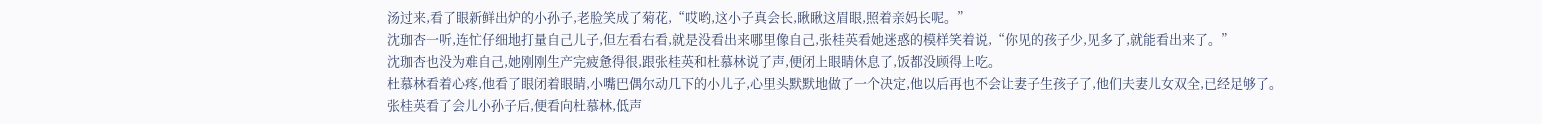汤过来,看了眼新鲜出炉的小孙子,老脸笑成了菊花,“哎哟,这小子真会长,瞅瞅这眉眼,照着亲妈长呢。”
沈珈杏一听,连忙仔细地打量自己儿子,但左看右看,就是没看出来哪里像自己,张桂英看她迷惑的模样笑着说,“你见的孩子少,见多了,就能看出来了。”
沈珈杏也没为难自己,她刚刚生产完疲惫得很,跟张桂英和杜慕林说了声,便闭上眼睛休息了,饭都没顾得上吃。
杜慕林看着心疼,他看了眼闭着眼睛,小嘴巴偶尔动几下的小儿子,心里头默默地做了一个决定,他以后再也不会让妻子生孩子了,他们夫妻儿女双全,已经足够了。
张桂英看了会儿小孙子后,便看向杜慕林,低声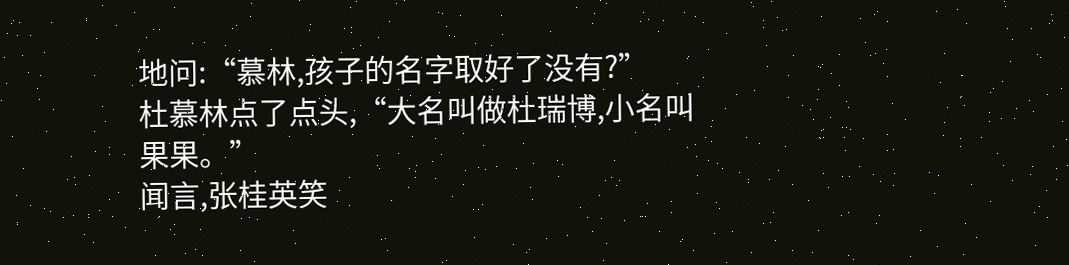地问:“慕林,孩子的名字取好了没有?”
杜慕林点了点头,“大名叫做杜瑞博,小名叫果果。”
闻言,张桂英笑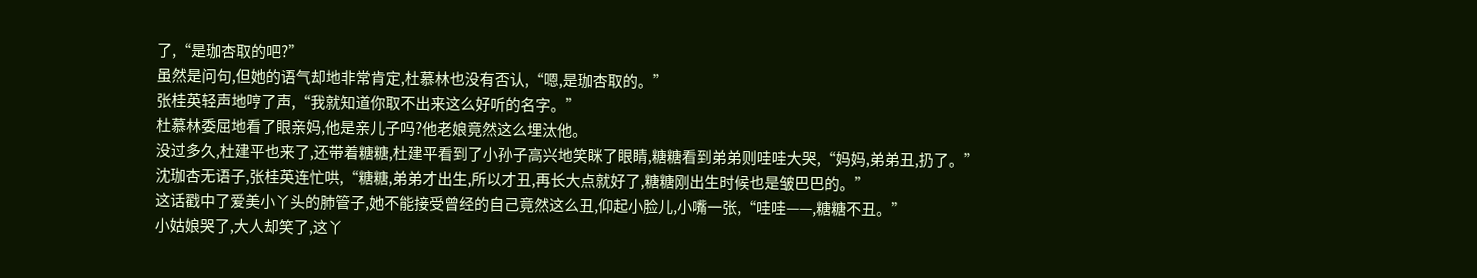了,“是珈杏取的吧?”
虽然是问句,但她的语气却地非常肯定,杜慕林也没有否认,“嗯,是珈杏取的。”
张桂英轻声地哼了声,“我就知道你取不出来这么好听的名字。”
杜慕林委屈地看了眼亲妈,他是亲儿子吗?他老娘竟然这么埋汰他。
没过多久,杜建平也来了,还带着糖糖,杜建平看到了小孙子高兴地笑眯了眼睛,糖糖看到弟弟则哇哇大哭,“妈妈,弟弟丑,扔了。”
沈珈杏无语子,张桂英连忙哄,“糖糖,弟弟才出生,所以才丑,再长大点就好了,糖糖刚出生时候也是皱巴巴的。”
这话戳中了爱美小丫头的肺管子,她不能接受曾经的自己竟然这么丑,仰起小脸儿,小嘴一张,“哇哇——,糖糖不丑。”
小姑娘哭了,大人却笑了,这丫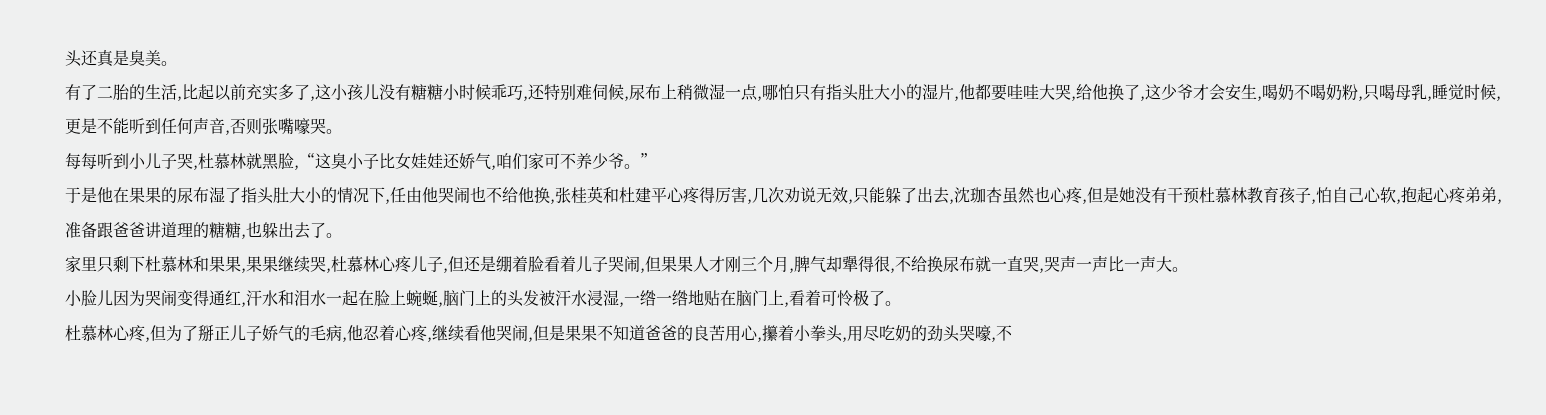头还真是臭美。
有了二胎的生活,比起以前充实多了,这小孩儿没有糖糖小时候乖巧,还特别难伺候,尿布上稍微湿一点,哪怕只有指头肚大小的湿片,他都要哇哇大哭,给他换了,这少爷才会安生,喝奶不喝奶粉,只喝母乳,睡觉时候,更是不能听到任何声音,否则张嘴嚎哭。
每每听到小儿子哭,杜慕林就黑脸,“这臭小子比女娃娃还娇气,咱们家可不养少爷。”
于是他在果果的尿布湿了指头肚大小的情况下,任由他哭闹也不给他换,张桂英和杜建平心疼得厉害,几次劝说无效,只能躲了出去,沈珈杏虽然也心疼,但是她没有干预杜慕林教育孩子,怕自己心软,抱起心疼弟弟,准备跟爸爸讲道理的糖糖,也躲出去了。
家里只剩下杜慕林和果果,果果继续哭,杜慕林心疼儿子,但还是绷着脸看着儿子哭闹,但果果人才刚三个月,脾气却犟得很,不给换尿布就一直哭,哭声一声比一声大。
小脸儿因为哭闹变得通红,汗水和泪水一起在脸上蜿蜒,脑门上的头发被汗水浸湿,一绺一绺地贴在脑门上,看着可怜极了。
杜慕林心疼,但为了掰正儿子娇气的毛病,他忍着心疼,继续看他哭闹,但是果果不知道爸爸的良苦用心,攥着小拳头,用尽吃奶的劲头哭嚎,不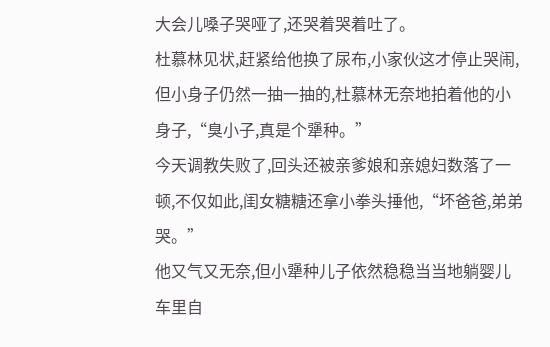大会儿嗓子哭哑了,还哭着哭着吐了。
杜慕林见状,赶紧给他换了尿布,小家伙这才停止哭闹,但小身子仍然一抽一抽的,杜慕林无奈地拍着他的小身子,“臭小子,真是个犟种。”
今天调教失败了,回头还被亲爹娘和亲媳妇数落了一顿,不仅如此,闺女糖糖还拿小拳头捶他,“坏爸爸,弟弟哭。”
他又气又无奈,但小犟种儿子依然稳稳当当地躺婴儿车里自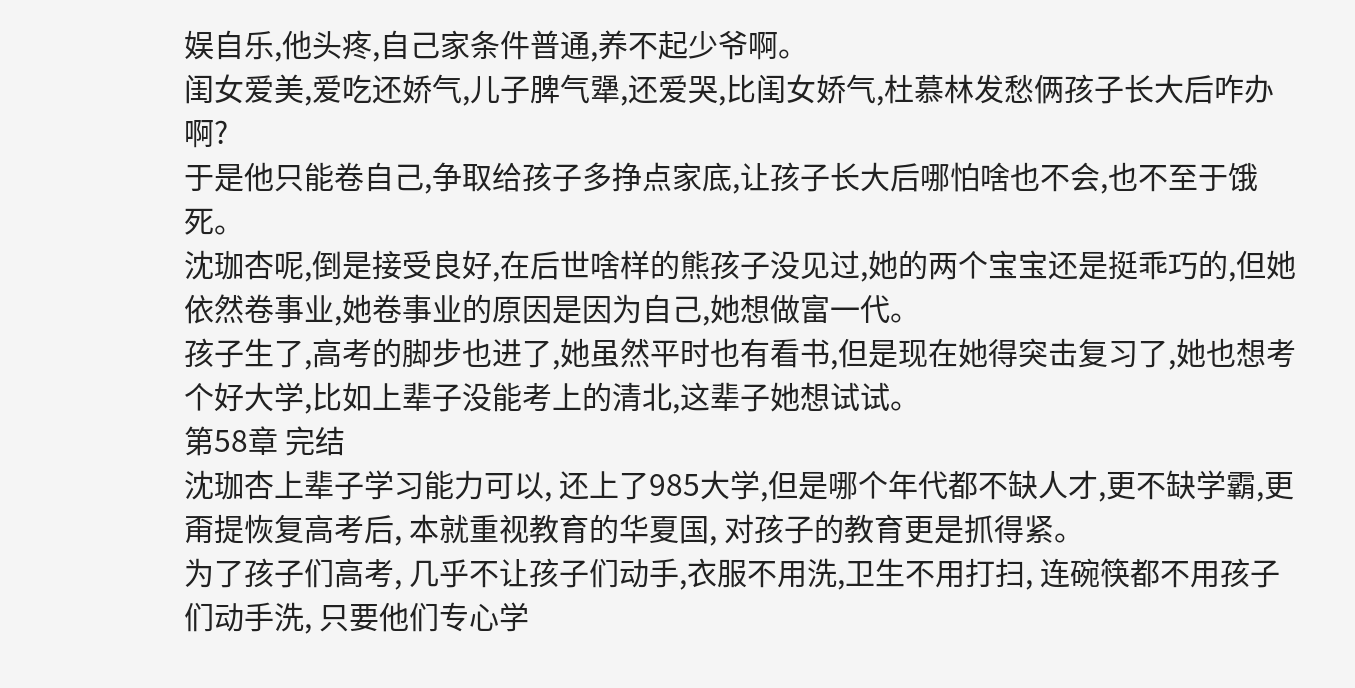娱自乐,他头疼,自己家条件普通,养不起少爷啊。
闺女爱美,爱吃还娇气,儿子脾气犟,还爱哭,比闺女娇气,杜慕林发愁俩孩子长大后咋办啊?
于是他只能卷自己,争取给孩子多挣点家底,让孩子长大后哪怕啥也不会,也不至于饿死。
沈珈杏呢,倒是接受良好,在后世啥样的熊孩子没见过,她的两个宝宝还是挺乖巧的,但她依然卷事业,她卷事业的原因是因为自己,她想做富一代。
孩子生了,高考的脚步也进了,她虽然平时也有看书,但是现在她得突击复习了,她也想考个好大学,比如上辈子没能考上的清北,这辈子她想试试。
第58章 完结
沈珈杏上辈子学习能力可以, 还上了985大学,但是哪个年代都不缺人才,更不缺学霸,更甭提恢复高考后, 本就重视教育的华夏国, 对孩子的教育更是抓得紧。
为了孩子们高考, 几乎不让孩子们动手,衣服不用洗,卫生不用打扫, 连碗筷都不用孩子们动手洗, 只要他们专心学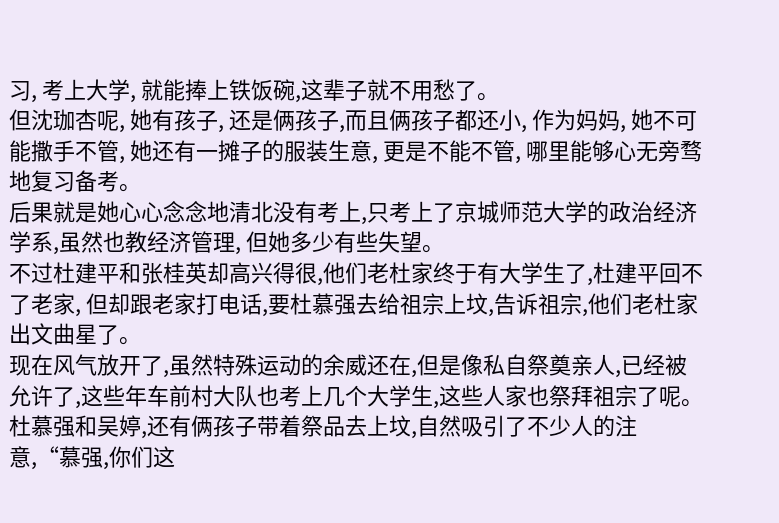习, 考上大学, 就能捧上铁饭碗,这辈子就不用愁了。
但沈珈杏呢, 她有孩子, 还是俩孩子,而且俩孩子都还小, 作为妈妈, 她不可能撒手不管, 她还有一摊子的服装生意, 更是不能不管, 哪里能够心无旁骛地复习备考。
后果就是她心心念念地清北没有考上,只考上了京城师范大学的政治经济学系,虽然也教经济管理, 但她多少有些失望。
不过杜建平和张桂英却高兴得很,他们老杜家终于有大学生了,杜建平回不了老家, 但却跟老家打电话,要杜慕强去给祖宗上坟,告诉祖宗,他们老杜家出文曲星了。
现在风气放开了,虽然特殊运动的余威还在,但是像私自祭奠亲人,已经被允许了,这些年车前村大队也考上几个大学生,这些人家也祭拜祖宗了呢。
杜慕强和吴婷,还有俩孩子带着祭品去上坟,自然吸引了不少人的注意,“慕强,你们这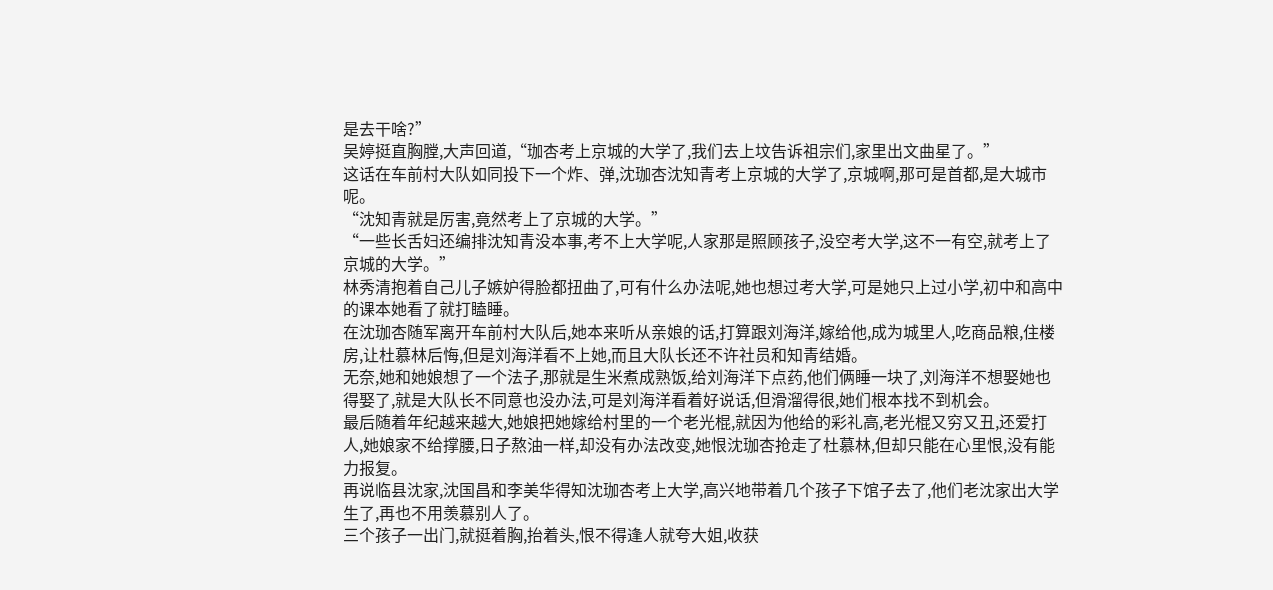是去干啥?”
吴婷挺直胸膛,大声回道,“珈杏考上京城的大学了,我们去上坟告诉祖宗们,家里出文曲星了。”
这话在车前村大队如同投下一个炸、弹,沈珈杏沈知青考上京城的大学了,京城啊,那可是首都,是大城市呢。
“沈知青就是厉害,竟然考上了京城的大学。”
“一些长舌妇还编排沈知青没本事,考不上大学呢,人家那是照顾孩子,没空考大学,这不一有空,就考上了京城的大学。”
林秀清抱着自己儿子嫉妒得脸都扭曲了,可有什么办法呢,她也想过考大学,可是她只上过小学,初中和高中的课本她看了就打瞌睡。
在沈珈杏随军离开车前村大队后,她本来听从亲娘的话,打算跟刘海洋,嫁给他,成为城里人,吃商品粮,住楼房,让杜慕林后悔,但是刘海洋看不上她,而且大队长还不许社员和知青结婚。
无奈,她和她娘想了一个法子,那就是生米煮成熟饭,给刘海洋下点药,他们俩睡一块了,刘海洋不想娶她也得娶了,就是大队长不同意也没办法,可是刘海洋看着好说话,但滑溜得很,她们根本找不到机会。
最后随着年纪越来越大,她娘把她嫁给村里的一个老光棍,就因为他给的彩礼高,老光棍又穷又丑,还爱打人,她娘家不给撑腰,日子熬油一样,却没有办法改变,她恨沈珈杏抢走了杜慕林,但却只能在心里恨,没有能力报复。
再说临县沈家,沈国昌和李美华得知沈珈杏考上大学,高兴地带着几个孩子下馆子去了,他们老沈家出大学生了,再也不用羡慕别人了。
三个孩子一出门,就挺着胸,抬着头,恨不得逢人就夸大姐,收获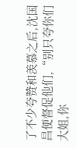了不少夸赞和羡慕之后,沈国昌便督促他们,“别只夸你们大姐,你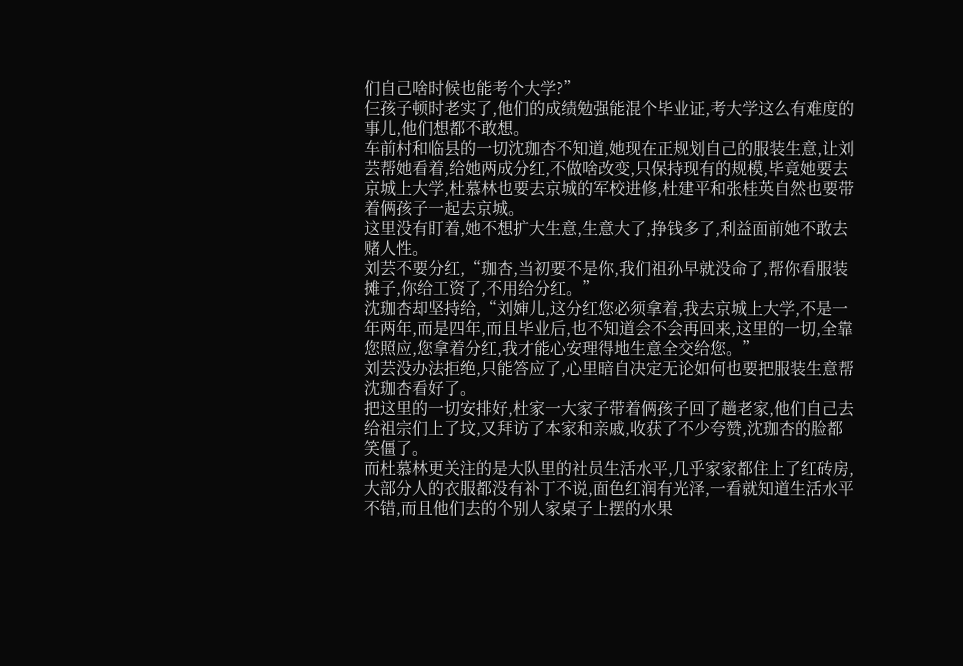们自己啥时候也能考个大学?”
仨孩子顿时老实了,他们的成绩勉强能混个毕业证,考大学这么有难度的事儿,他们想都不敢想。
车前村和临县的一切沈珈杏不知道,她现在正规划自己的服装生意,让刘芸帮她看着,给她两成分红,不做啥改变,只保持现有的规模,毕竟她要去京城上大学,杜慕林也要去京城的军校进修,杜建平和张桂英自然也要带着俩孩子一起去京城。
这里没有盯着,她不想扩大生意,生意大了,挣钱多了,利益面前她不敢去赌人性。
刘芸不要分红,“珈杏,当初要不是你,我们祖孙早就没命了,帮你看服装摊子,你给工资了,不用给分红。”
沈珈杏却坚持给,“刘婶儿,这分红您必须拿着,我去京城上大学,不是一年两年,而是四年,而且毕业后,也不知道会不会再回来,这里的一切,全靠您照应,您拿着分红,我才能心安理得地生意全交给您。”
刘芸没办法拒绝,只能答应了,心里暗自决定无论如何也要把服装生意帮沈珈杏看好了。
把这里的一切安排好,杜家一大家子带着俩孩子回了趟老家,他们自己去给祖宗们上了坟,又拜访了本家和亲戚,收获了不少夸赞,沈珈杏的脸都笑僵了。
而杜慕林更关注的是大队里的社员生活水平,几乎家家都住上了红砖房,大部分人的衣服都没有补丁不说,面色红润有光泽,一看就知道生活水平不错,而且他们去的个别人家桌子上摆的水果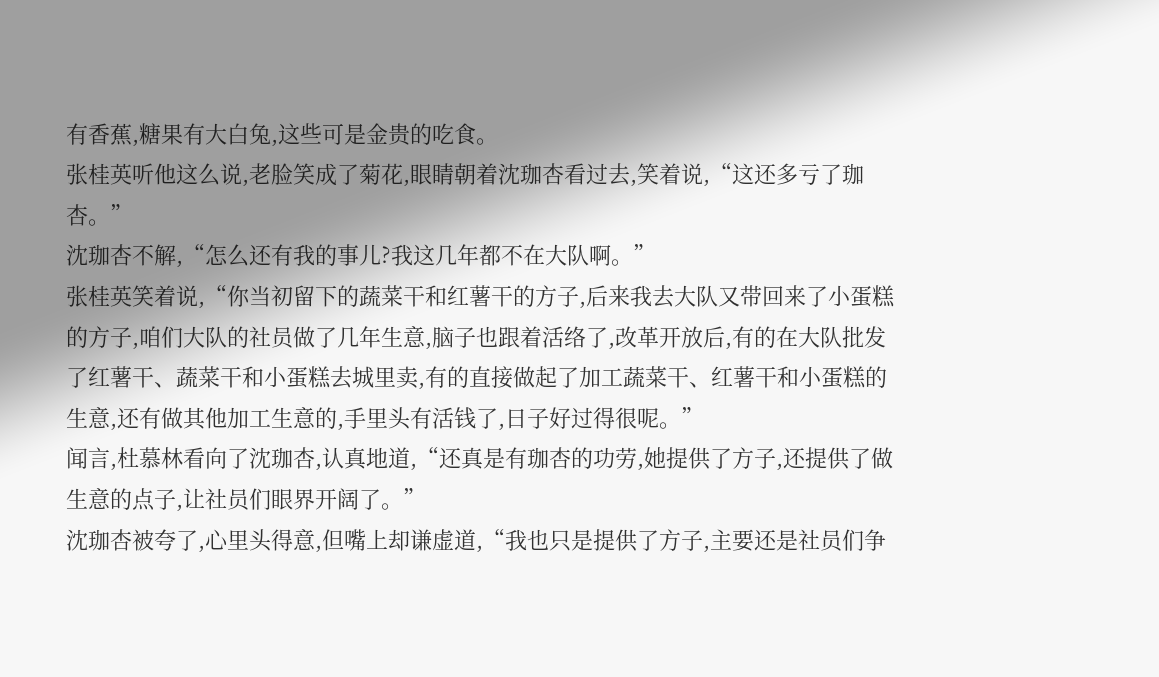有香蕉,糖果有大白兔,这些可是金贵的吃食。
张桂英听他这么说,老脸笑成了菊花,眼睛朝着沈珈杏看过去,笑着说,“这还多亏了珈杏。”
沈珈杏不解,“怎么还有我的事儿?我这几年都不在大队啊。”
张桂英笑着说,“你当初留下的蔬菜干和红薯干的方子,后来我去大队又带回来了小蛋糕的方子,咱们大队的社员做了几年生意,脑子也跟着活络了,改革开放后,有的在大队批发了红薯干、蔬菜干和小蛋糕去城里卖,有的直接做起了加工蔬菜干、红薯干和小蛋糕的生意,还有做其他加工生意的,手里头有活钱了,日子好过得很呢。”
闻言,杜慕林看向了沈珈杏,认真地道,“还真是有珈杏的功劳,她提供了方子,还提供了做生意的点子,让社员们眼界开阔了。”
沈珈杏被夸了,心里头得意,但嘴上却谦虚道,“我也只是提供了方子,主要还是社员们争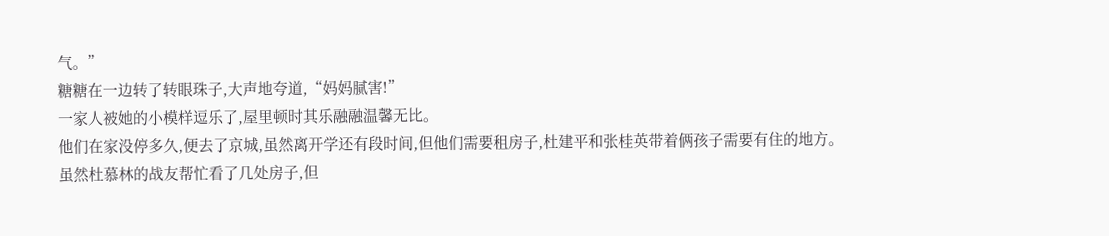气。”
糖糖在一边转了转眼珠子,大声地夸道,“妈妈腻害!”
一家人被她的小模样逗乐了,屋里顿时其乐融融温馨无比。
他们在家没停多久,便去了京城,虽然离开学还有段时间,但他们需要租房子,杜建平和张桂英带着俩孩子需要有住的地方。
虽然杜慕林的战友帮忙看了几处房子,但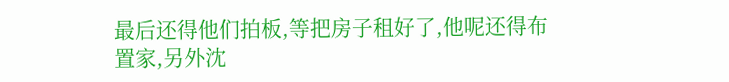最后还得他们拍板,等把房子租好了,他呢还得布置家,另外沈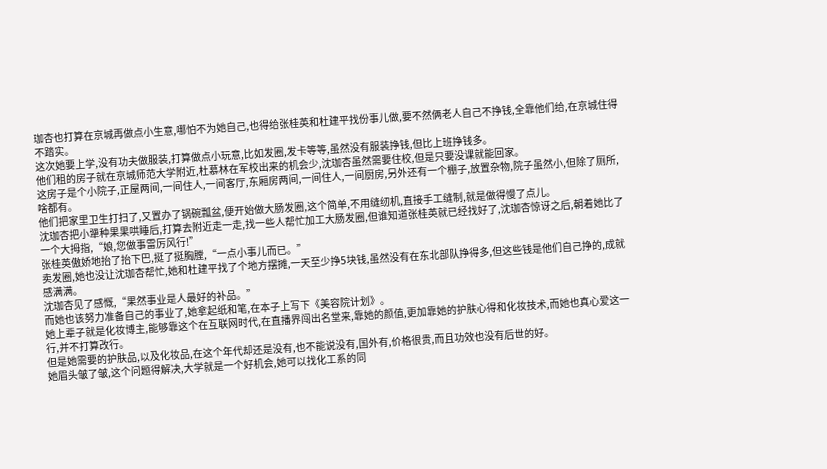珈杏也打算在京城再做点小生意,哪怕不为她自己,也得给张桂英和杜建平找份事儿做,要不然俩老人自己不挣钱,全靠他们给,在京城住得不踏实。
这次她要上学,没有功夫做服装,打算做点小玩意,比如发圈,发卡等等,虽然没有服装挣钱,但比上班挣钱多。
他们租的房子就在京城师范大学附近,杜慕林在军校出来的机会少,沈珈杏虽然需要住校,但是只要没课就能回家。
这房子是个小院子,正屋两间,一间住人,一间客厅,东厢房两间,一间住人,一间厨房,另外还有一个棚子,放置杂物,院子虽然小,但除了厕所,啥都有。
他们把家里卫生打扫了,又置办了锅碗瓢盆,便开始做大肠发圈,这个简单,不用缝纫机,直接手工缝制,就是做得慢了点儿。
沈珈杏把小犟种果果哄睡后,打算去附近走一走,找一些人帮忙加工大肠发圈,但谁知道张桂英就已经找好了,沈珈杏惊讶之后,朝着她比了一个大拇指,“娘,您做事雷厉风行!”
张桂英傲娇地抬了抬下巴,挺了挺胸膛,“一点小事儿而已。”
卖发圈,她也没让沈珈杏帮忙,她和杜建平找了个地方摆摊,一天至少挣5块钱,虽然没有在东北部队挣得多,但这些钱是他们自己挣的,成就感满满。
沈珈杏见了感慨,“果然事业是人最好的补品。”
而她也该努力准备自己的事业了,她拿起纸和笔,在本子上写下《美容院计划》。
她上辈子就是化妆博主,能够靠这个在互联网时代,在直播界闯出名堂来,靠她的颜值,更加靠她的护肤心得和化妆技术,而她也真心爱这一行,并不打算改行。
但是她需要的护肤品,以及化妆品,在这个年代却还是没有,也不能说没有,国外有,价格很贵,而且功效也没有后世的好。
她眉头皱了皱,这个问题得解决,大学就是一个好机会,她可以找化工系的同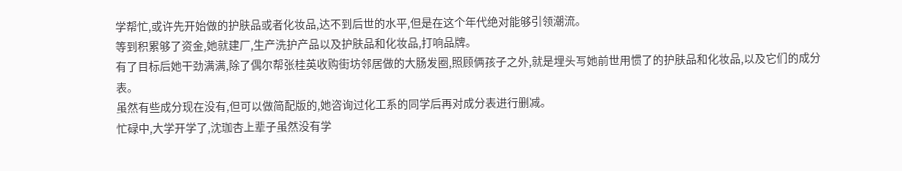学帮忙,或许先开始做的护肤品或者化妆品,达不到后世的水平,但是在这个年代绝对能够引领潮流。
等到积累够了资金,她就建厂,生产洗护产品以及护肤品和化妆品,打响品牌。
有了目标后她干劲满满,除了偶尔帮张桂英收购街坊邻居做的大肠发圈,照顾俩孩子之外,就是埋头写她前世用惯了的护肤品和化妆品,以及它们的成分表。
虽然有些成分现在没有,但可以做简配版的,她咨询过化工系的同学后再对成分表进行删减。
忙碌中,大学开学了,沈珈杏上辈子虽然没有学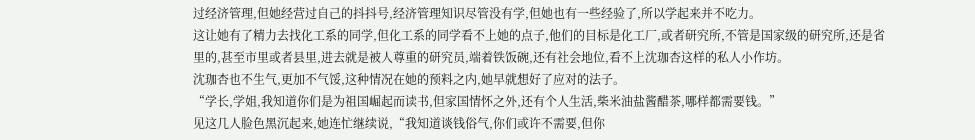过经济管理,但她经营过自己的抖抖号,经济管理知识尽管没有学,但她也有一些经验了,所以学起来并不吃力。
这让她有了精力去找化工系的同学,但化工系的同学看不上她的点子,他们的目标是化工厂,或者研究所,不管是国家级的研究所,还是省里的,甚至市里或者县里,进去就是被人尊重的研究员,端着铁饭碗,还有社会地位,看不上沈珈杏这样的私人小作坊。
沈珈杏也不生气,更加不气馁,这种情况在她的预料之内,她早就想好了应对的法子。
“学长,学姐,我知道你们是为祖国崛起而读书,但家国情怀之外,还有个人生活,柴米油盐酱醋茶,哪样都需要钱。”
见这几人脸色黑沉起来,她连忙继续说,“我知道谈钱俗气,你们或许不需要,但你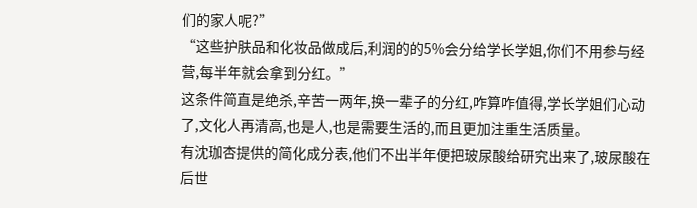们的家人呢?”
“这些护肤品和化妆品做成后,利润的的5%会分给学长学姐,你们不用参与经营,每半年就会拿到分红。”
这条件简直是绝杀,辛苦一两年,换一辈子的分红,咋算咋值得,学长学姐们心动了,文化人再清高,也是人,也是需要生活的,而且更加注重生活质量。
有沈珈杏提供的简化成分表,他们不出半年便把玻尿酸给研究出来了,玻尿酸在后世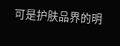可是护肤品界的明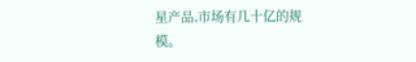星产品,市场有几十亿的规模。